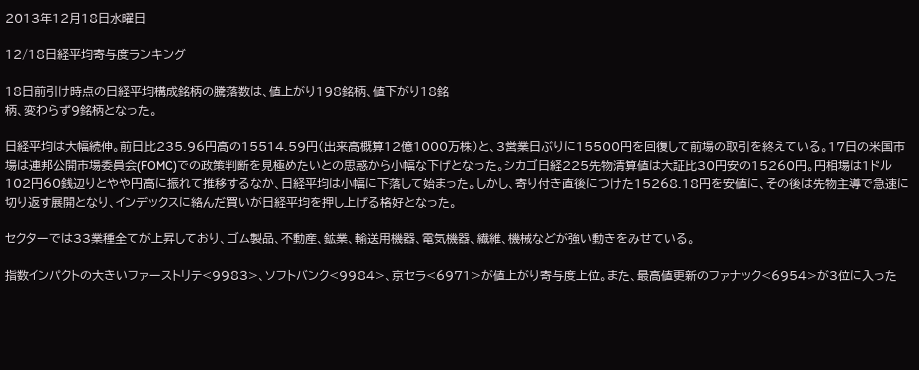2013年12月18日水曜日

12/18日経平均寄与度ランキング

18日前引け時点の日経平均構成銘柄の騰落数は、値上がり198銘柄、値下がり18銘
柄、変わらず9銘柄となった。

日経平均は大幅続伸。前日比235.96円高の15514.59円(出来高概算12億1000万株)と、3営業日ぶりに15500円を回復して前場の取引を終えている。17日の米国市場は連邦公開市場委員会(FOMC)での政策判断を見極めたいとの思惑から小幅な下げとなった。シカゴ日経225先物清算値は大証比30円安の15260円。円相場は1ドル102円60銭辺りとやや円高に振れて推移するなか、日経平均は小幅に下落して始まった。しかし、寄り付き直後につけた15268.18円を安値に、その後は先物主導で急速に切り返す展開となり、インデックスに絡んだ買いが日経平均を押し上げる格好となった。

セクターでは33業種全てが上昇しており、ゴム製品、不動産、鉱業、輸送用機器、電気機器、繊維、機械などが強い動きをみせている。

指数インパクトの大きいファーストリテ<9983>、ソフトバンク<9984>、京セラ<6971>が値上がり寄与度上位。また、最高値更新のファナック<6954>が3位に入った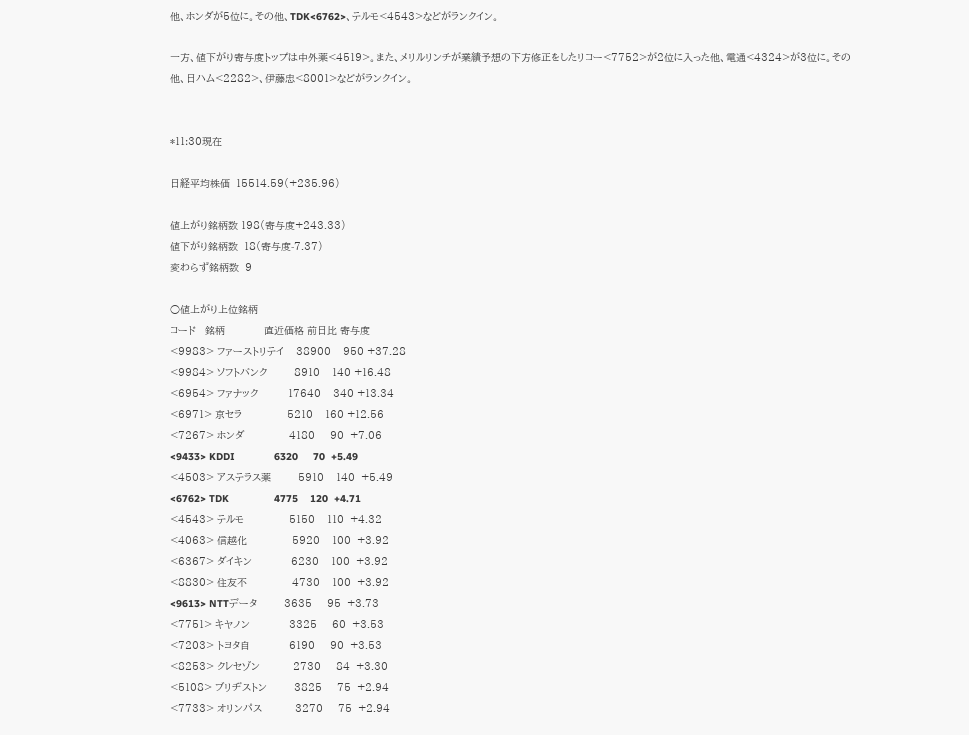他、ホンダが5位に。その他、TDK<6762>、テルモ<4543>などがランクイン。

一方、値下がり寄与度トップは中外薬<4519>。また、メリルリンチが業績予想の下方修正をしたリコー<7752>が2位に入った他、電通<4324>が3位に。その他、日ハム<2282>、伊藤忠<8001>などがランクイン。


*11:30現在

日経平均株価  15514.59(+235.96)

値上がり銘柄数 198(寄与度+243.33)
値下がり銘柄数  18(寄与度-7.37)
変わらず銘柄数  9

○値上がり上位銘柄
コード   銘柄             直近価格 前日比 寄与度
<9983> ファーストリテイ    38900    950 +37.28
<9984> ソフトバンク         8910    140 +16.48
<6954> ファナック          17640    340 +13.34
<6971> 京セラ               5210    160 +12.56
<7267> ホンダ               4180     90  +7.06
<9433> KDDI             6320     70  +5.49
<4503> アステラス薬         5910    140  +5.49
<6762> TDK               4775    120  +4.71
<4543> テルモ               5150    110  +4.32
<4063> 信越化               5920    100  +3.92
<6367> ダイキン             6230    100  +3.92
<8830> 住友不               4730    100  +3.92
<9613> NTTデータ         3635     95  +3.73
<7751> キヤノン             3325     60  +3.53
<7203> トヨタ自             6190     90  +3.53
<8253> クレセゾン           2730     84  +3.30
<5108> ブリヂストン         3825     75  +2.94
<7733> オリンパス           3270     75  +2.94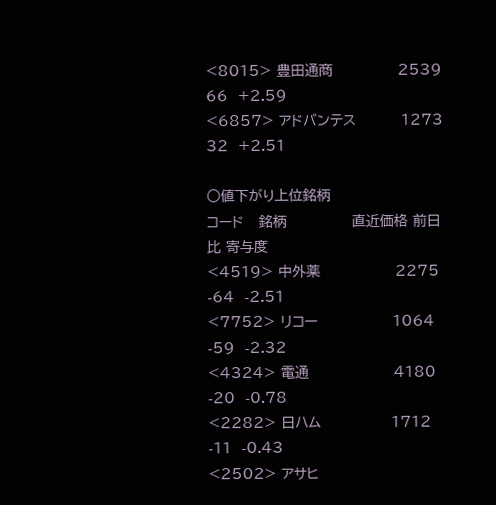<8015> 豊田通商             2539     66  +2.59
<6857> アドバンテス         1273     32  +2.51

○値下がり上位銘柄
コード   銘柄             直近価格 前日比 寄与度
<4519> 中外薬               2275    -64  -2.51
<7752> リコー               1064    -59  -2.32
<4324> 電通                 4180    -20  -0.78
<2282> 日ハム              1712    -11  -0.43
<2502> アサヒ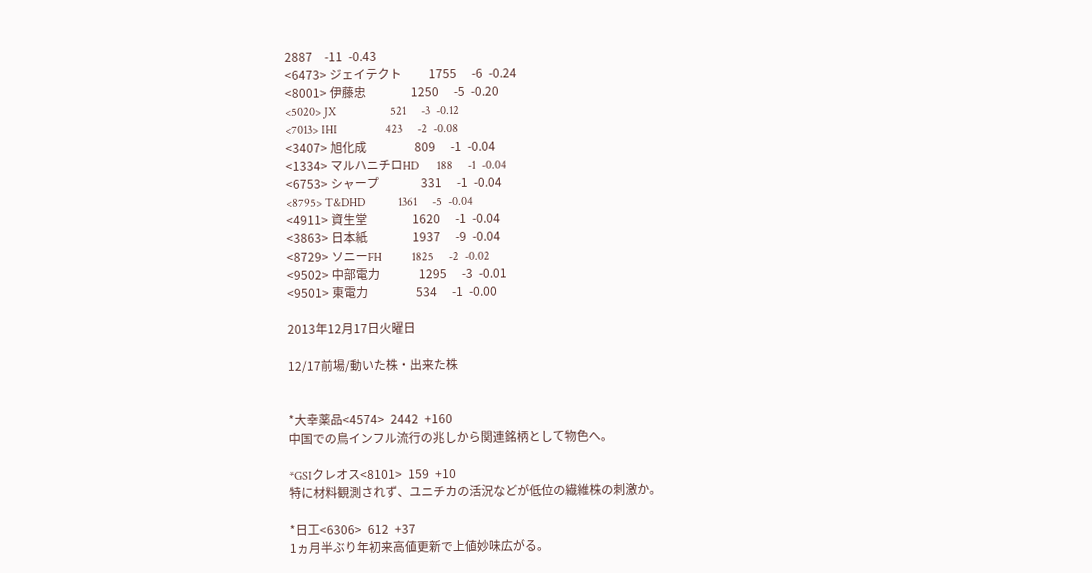2887    -11  -0.43
<6473> ジェイテクト         1755     -6  -0.24
<8001> 伊藤忠               1250     -5  -0.20
<5020> JX                  521     -3  -0.12
<7013> IHI                423     -2  -0.08
<3407> 旭化成                809     -1  -0.04
<1334> マルハニチロHD      188     -1  -0.04
<6753> シャープ              331     -1  -0.04
<8795> T&DHD           1361     -5  -0.04
<4911> 資生堂               1620     -1  -0.04
<3863> 日本紙               1937     -9  -0.04
<8729> ソニーFH          1825     -2  -0.02
<9502> 中部電力             1295     -3  -0.01
<9501> 東電力                534     -1  -0.00

2013年12月17日火曜日

12/17前場/動いた株・出来た株


*大幸薬品<4574>  2442  +160
中国での鳥インフル流行の兆しから関連銘柄として物色へ。

*GSIクレオス<8101>  159  +10
特に材料観測されず、ユニチカの活況などが低位の繊維株の刺激か。

*日工<6306>  612  +37
1ヵ月半ぶり年初来高値更新で上値妙味広がる。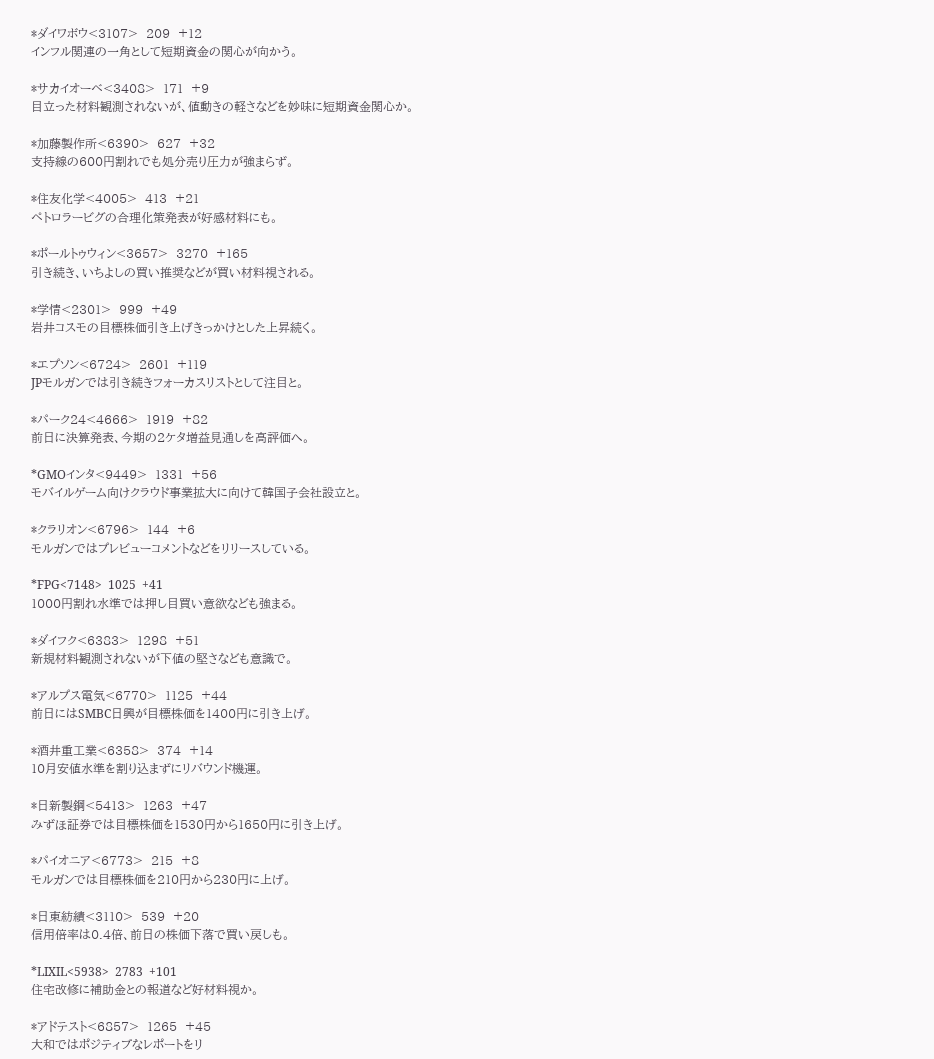*ダイワボウ<3107>  209  +12
インフル関連の一角として短期資金の関心が向かう。

*サカイオーベ<3408>  171  +9
目立った材料観測されないが、値動きの軽さなどを妙味に短期資金関心か。

*加藤製作所<6390>  627  +32
支持線の600円割れでも処分売り圧力が強まらず。

*住友化学<4005>  413  +21
ペトロラービグの合理化策発表が好感材料にも。

*ポールトゥウィン<3657>  3270  +165
引き続き、いちよしの買い推奨などが買い材料視される。

*学情<2301>  999  +49
岩井コスモの目標株価引き上げきっかけとした上昇続く。

*エプソン<6724>  2601  +119
JPモルガンでは引き続きフォーカスリストとして注目と。

*パーク24<4666>  1919  +82
前日に決算発表、今期の2ケタ増益見通しを高評価へ。

*GMOインタ<9449>  1331  +56
モバイルゲーム向けクラウド事業拡大に向けて韓国子会社設立と。

*クラリオン<6796>  144  +6
モルガンではプレビューコメントなどをリリースしている。

*FPG<7148>  1025  +41
1000円割れ水準では押し目買い意欲なども強まる。

*ダイフク<6383>  1298  +51
新規材料観測されないが下値の堅さなども意識で。

*アルプス電気<6770>  1125  +44
前日にはSMBC日興が目標株価を1400円に引き上げ。

*酒井重工業<6358>  374  +14
10月安値水準を割り込まずにリバウンド機運。

*日新製鋼<5413>  1263  +47
みずほ証券では目標株価を1530円から1650円に引き上げ。

*パイオニア<6773>  215  +8
モルガンでは目標株価を210円から230円に上げ。

*日東紡績<3110>  539  +20
信用倍率は0.4倍、前日の株価下落で買い戻しも。

*LIXIL<5938>  2783  +101
住宅改修に補助金との報道など好材料視か。

*アドテスト<6857>  1265  +45
大和ではポジティブなレポートをリ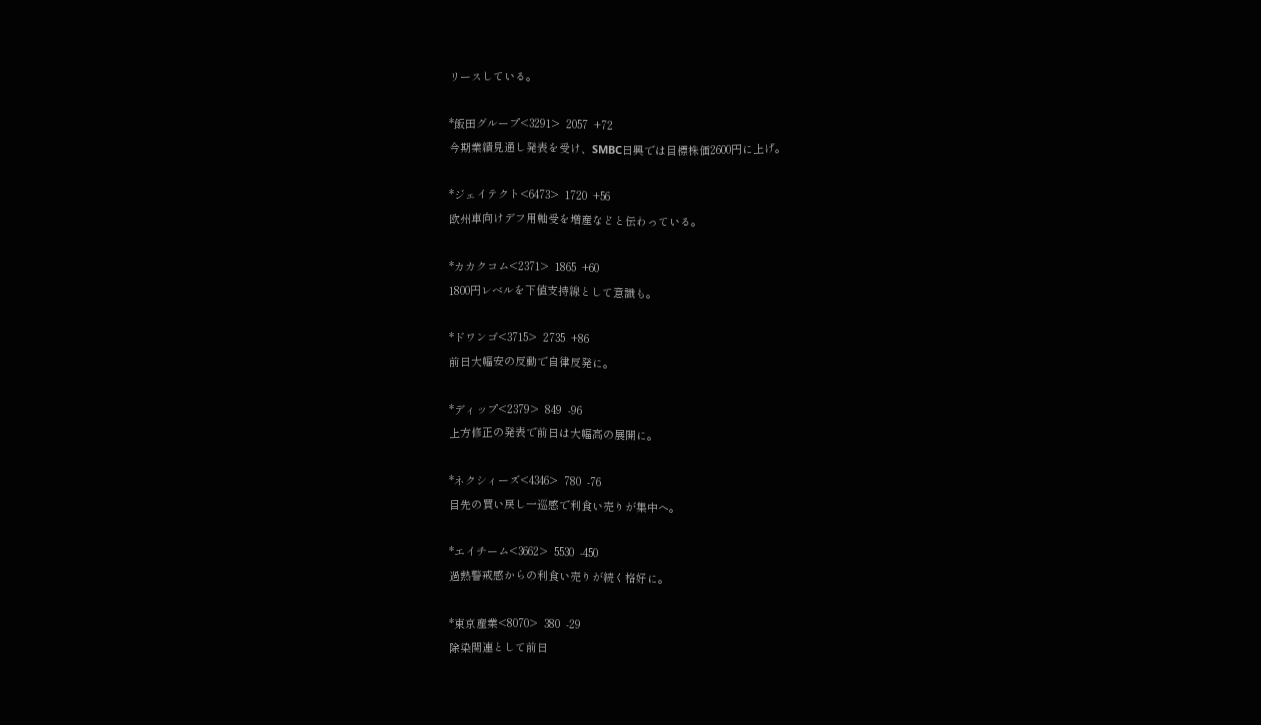リースしている。

*飯田グループ<3291>  2057  +72
今期業績見通し発表を受け、SMBC日興では目標株価2600円に上げ。

*ジェイテクト<6473>  1720  +56
欧州車向けデフ用軸受を増産などと伝わっている。

*カカクコム<2371>  1865  +60
1800円レベルを下値支持線として意識も。

*ドワンゴ<3715>  2735  +86
前日大幅安の反動で自律反発に。

*ディップ<2379>  849  -96
上方修正の発表で前日は大幅高の展開に。

*ネクシィーズ<4346>  780  -76
目先の買い戻し一巡感で利食い売りが集中へ。

*エイチーム<3662>  5530  -450
過熱警戒感からの利食い売りが続く格好に。

*東京産業<8070>  380  -29
除染関連として前日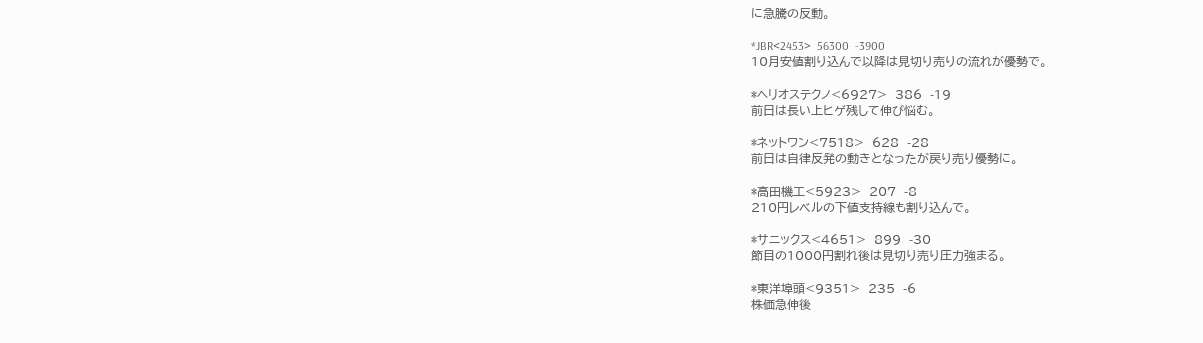に急騰の反動。

*JBR<2453>  56300  -3900
10月安値割り込んで以降は見切り売りの流れが優勢で。

*ヘリオステクノ<6927>  386  -19
前日は長い上ヒゲ残して伸び悩む。

*ネットワン<7518>  628  -28
前日は自律反発の動きとなったが戻り売り優勢に。

*高田機工<5923>  207  -8
210円レベルの下値支持線も割り込んで。

*サニックス<4651>  899  -30
節目の1000円割れ後は見切り売り圧力強まる。

*東洋埠頭<9351>  235  -6
株価急伸後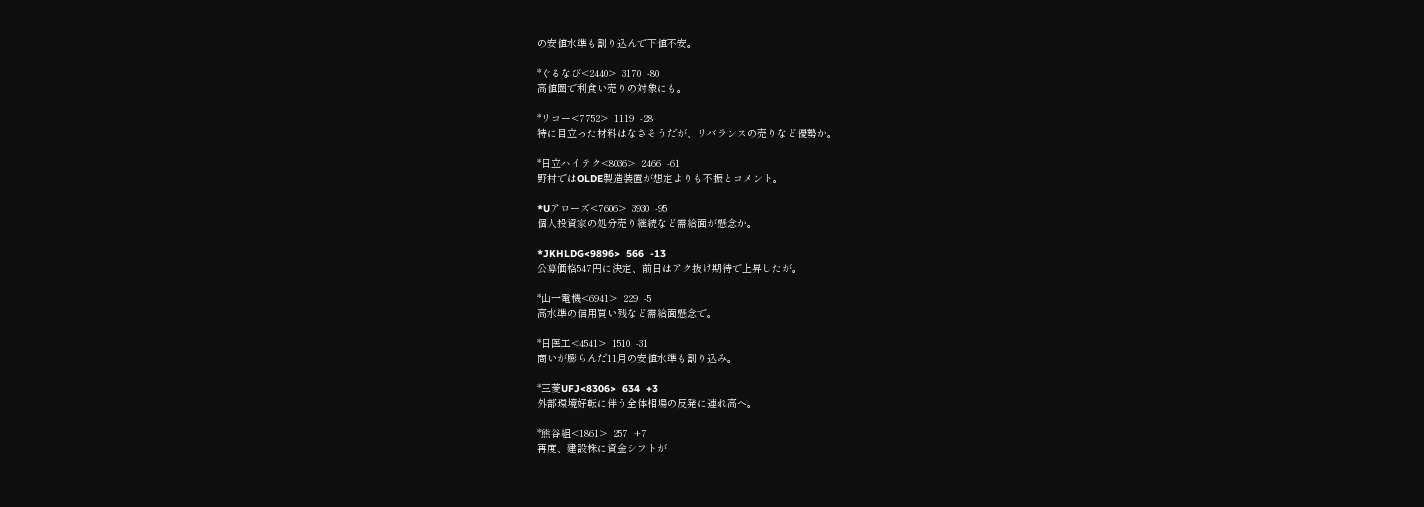の安値水準も割り込んで下値不安。

*ぐるなび<2440>  3170  -80
高値圏で利食い売りの対象にも。

*リコー<7752>  1119  -28
特に目立った材料はなさそうだが、リバランスの売りなど優勢か。

*日立ハイテク<8036>  2466  -61
野村ではOLDE製造装置が想定よりも不振とコメント。

*Uアローズ<7606>  3930  -95
個人投資家の処分売り継続など需給面が懸念か。

*JKHLDG<9896>  566  -13
公募価格547円に決定、前日はアク抜け期待で上昇したが。

*山一電機<6941>  229  -5
高水準の信用買い残など需給面懸念で。

*日医工<4541>  1510  -31
商いが膨らんだ11月の安値水準も割り込み。

*三菱UFJ<8306>  634  +3
外部環境好転に伴う全体相場の反発に連れ高へ。

*熊谷組<1861>  257  +7
再度、建設株に資金シフトが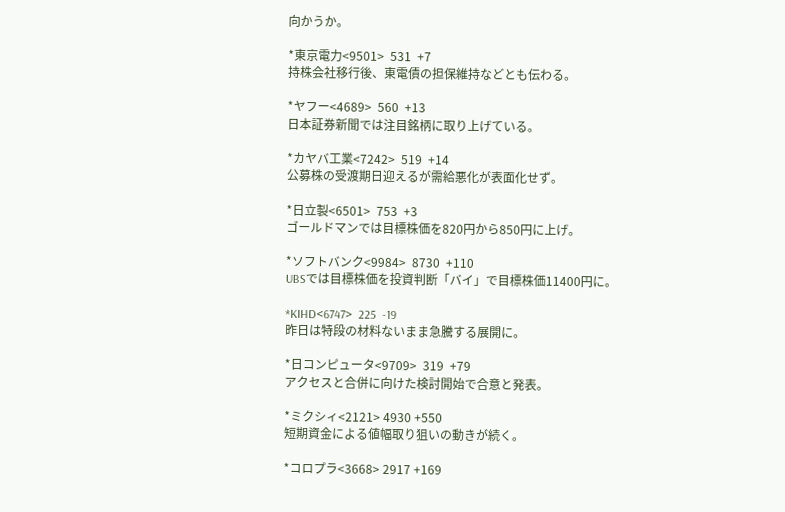向かうか。

*東京電力<9501>  531  +7
持株会社移行後、東電債の担保維持などとも伝わる。

*ヤフー<4689>  560  +13
日本証券新聞では注目銘柄に取り上げている。

*カヤバ工業<7242>  519  +14
公募株の受渡期日迎えるが需給悪化が表面化せず。

*日立製<6501>  753  +3
ゴールドマンでは目標株価を820円から850円に上げ。

*ソフトバンク<9984>  8730  +110
UBSでは目標株価を投資判断「バイ」で目標株価11400円に。

*KIHD<6747>  225  -19
昨日は特段の材料ないまま急騰する展開に。

*日コンピュータ<9709>  319  +79
アクセスと合併に向けた検討開始で合意と発表。

*ミクシィ<2121> 4930 +550
短期資金による値幅取り狙いの動きが続く。

*コロプラ<3668> 2917 +169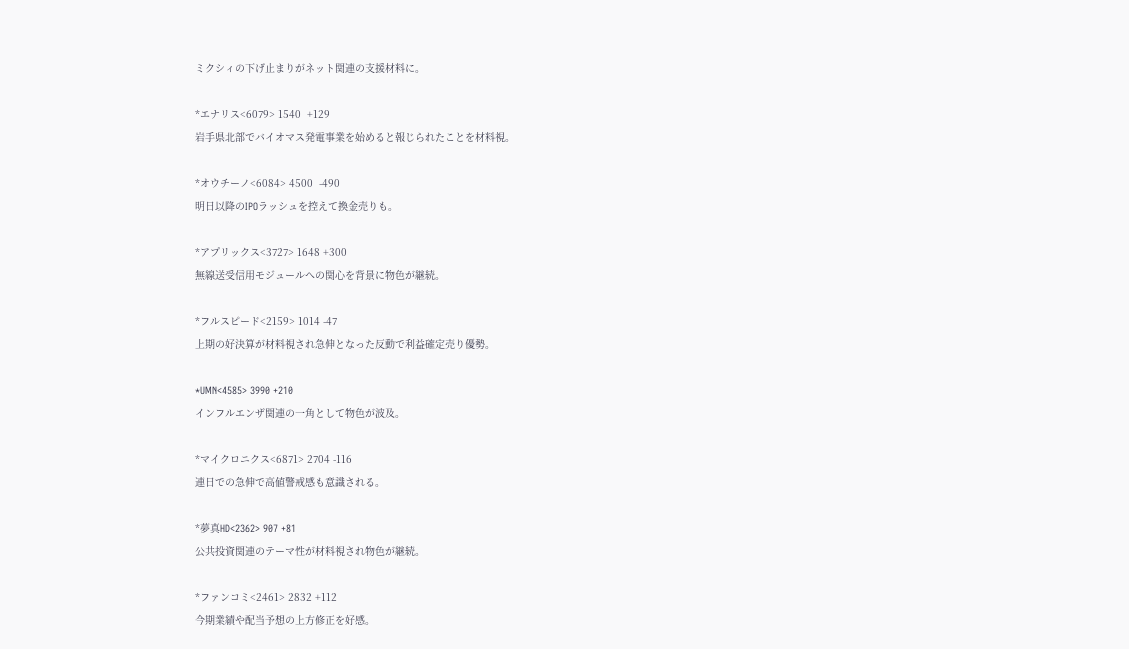ミクシィの下げ止まりがネット関連の支援材料に。

*エナリス<6079> 1540  +129
岩手県北部でバイオマス発電事業を始めると報じられたことを材料視。

*オウチーノ<6084> 4500  -490
明日以降のIPOラッシュを控えて換金売りも。

*アプリックス<3727> 1648 +300
無線送受信用モジュールへの関心を背景に物色が継続。

*フルスピード<2159> 1014 -47
上期の好決算が材料視され急伸となった反動で利益確定売り優勢。

*UMN<4585> 3990 +210
インフルエンザ関連の一角として物色が波及。

*マイクロニクス<6871> 2704 -116
連日での急伸で高値警戒感も意識される。

*夢真HD<2362> 907 +81
公共投資関連のテーマ性が材料視され物色が継続。

*ファンコミ<2461> 2832 +112
今期業績や配当予想の上方修正を好感。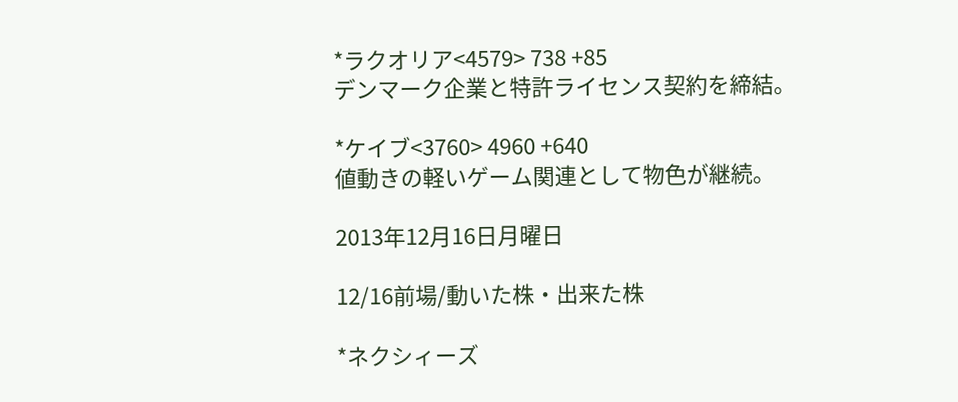*ラクオリア<4579> 738 +85
デンマーク企業と特許ライセンス契約を締結。

*ケイブ<3760> 4960 +640
値動きの軽いゲーム関連として物色が継続。

2013年12月16日月曜日

12/16前場/動いた株・出来た株

*ネクシィーズ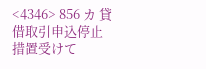<4346> 856 カ 貸借取引申込停止措置受けて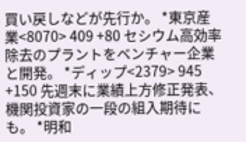買い戻しなどが先行か。 *東京産業<8070> 409 +80 セシウム高効率除去のプラントをベンチャー企業と開発。 *ディップ<2379> 945 +150 先週末に業績上方修正発表、機関投資家の一段の組入期待にも。 *明和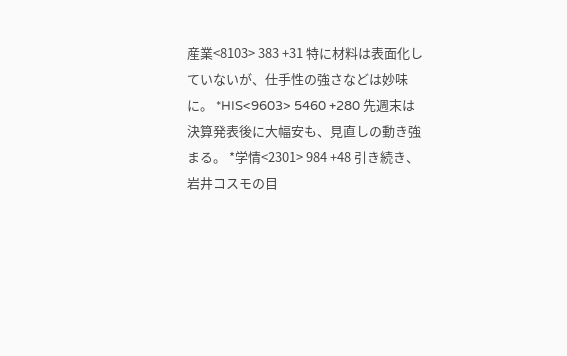産業<8103> 383 +31 特に材料は表面化していないが、仕手性の強さなどは妙味に。 *HIS<9603> 5460 +280 先週末は決算発表後に大幅安も、見直しの動き強まる。 *学情<2301> 984 +48 引き続き、岩井コスモの目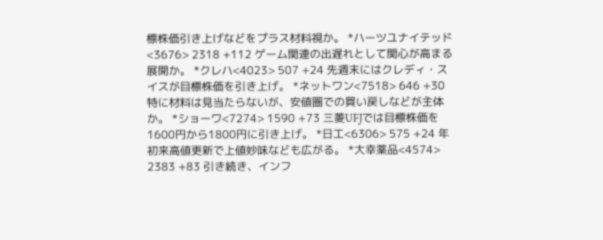標株価引き上げなどをプラス材料視か。 *ハーツユナイテッド<3676> 2318 +112 ゲーム関連の出遅れとして関心が高まる展開か。 *クレハ<4023> 507 +24 先週末にはクレディ・スイスが目標株価を引き上げ。 *ネットワン<7518> 646 +30 特に材料は見当たらないが、安値圏での買い戻しなどが主体か。 *ショーワ<7274> 1590 +73 三菱UFJでは目標株価を1600円から1800円に引き上げ。 *日工<6306> 575 +24 年初来高値更新で上値妙味なども広がる。 *大幸薬品<4574> 2383 +83 引き続き、インフ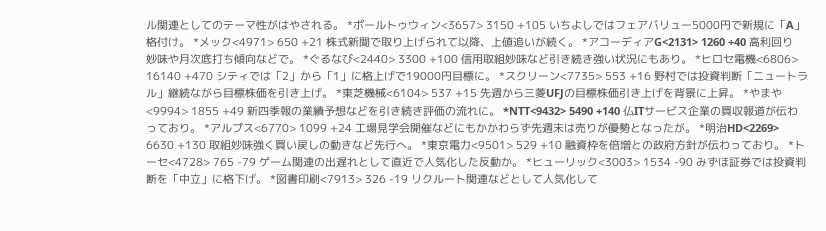ル関連としてのテーマ性がはやされる。 *ポールトゥウィン<3657> 3150 +105 いちよしではフェアバリュー5000円で新規に「A」格付け。 *メック<4971> 650 +21 株式新聞で取り上げられて以降、上値追いが続く。 *アコーディアG<2131> 1260 +40 高利回り妙味や月次底打ち傾向などで。 *ぐるなび<2440> 3300 +100 信用取組妙味など引き続き強い状況にもあり。 *ヒロセ電機<6806> 16140 +470 シティでは「2」から「1」に格上げで19000円目標に。 *スクリーン<7735> 553 +16 野村では投資判断「ニュートラル」継続ながら目標株価を引き上げ。 *東芝機械<6104> 537 +15 先週から三菱UFJの目標株価引き上げを背景に上昇。 *やまや<9994> 1855 +49 新四季報の業績予想などを引き続き評価の流れに。 *NTT<9432> 5490 +140 仏ITサービス企業の買収報道が伝わっており。 *アルプス<6770> 1099 +24 工場見学会開催などにもかかわらず先週末は売りが優勢となったが。 *明治HD<2269> 6630 +130 取組妙味強く買い戻しの動きなど先行へ。 *東京電力<9501> 529 +10 融資枠を倍増との政府方針が伝わっており。 *トーセ<4728> 765 -79 ゲーム関連の出遅れとして直近で人気化した反動か。 *ヒューリック<3003> 1534 -90 みずほ証券では投資判断を「中立」に格下げ。 *図書印刷<7913> 326 -19 リクルート関連などとして人気化して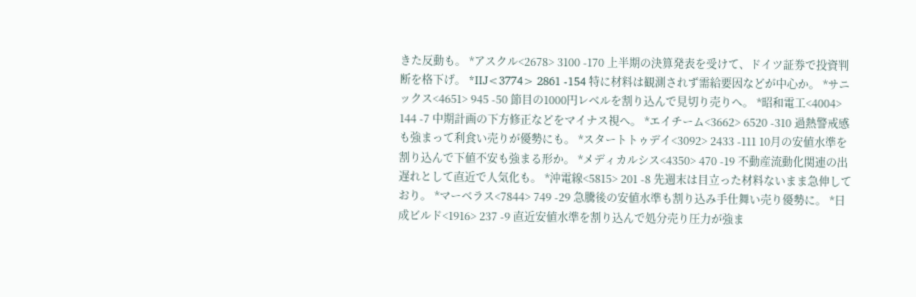きた反動も。 *アスクル<2678> 3100 -170 上半期の決算発表を受けて、ドイツ証券で投資判断を格下げ。 *IIJ<3774> 2861 -154 特に材料は観測されず需給要因などが中心か。 *サニックス<4651> 945 -50 節目の1000円レベルを割り込んで見切り売りへ。 *昭和電工<4004> 144 -7 中期計画の下方修正などをマイナス視へ。 *エイチーム<3662> 6520 -310 過熱警戒感も強まって利食い売りが優勢にも。 *スタートトゥデイ<3092> 2433 -111 10月の安値水準を割り込んで下値不安も強まる形か。 *メディカルシス<4350> 470 -19 不動産流動化関連の出遅れとして直近で人気化も。 *沖電線<5815> 201 -8 先週末は目立った材料ないまま急伸しており。 *マーベラス<7844> 749 -29 急騰後の安値水準も割り込み手仕舞い売り優勢に。 *日成ビルド<1916> 237 -9 直近安値水準を割り込んで処分売り圧力が強ま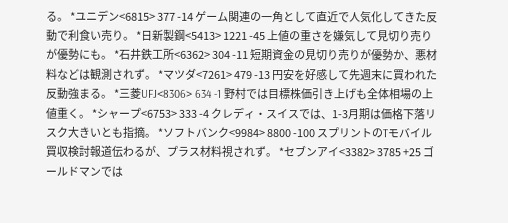る。 *ユニデン<6815> 377 -14 ゲーム関連の一角として直近で人気化してきた反動で利食い売り。 *日新製鋼<5413> 1221 -45 上値の重さを嫌気して見切り売りが優勢にも。 *石井鉄工所<6362> 304 -11 短期資金の見切り売りが優勢か、悪材料などは観測されず。 *マツダ<7261> 479 -13 円安を好感して先週末に買われた反動強まる。 *三菱UFJ<8306> 634 -1 野村では目標株価引き上げも全体相場の上値重く。 *シャープ<6753> 333 -4 クレディ・スイスでは、1-3月期は価格下落リスク大きいとも指摘。 *ソフトバンク<9984> 8800 -100 スプリントのTモバイル買収検討報道伝わるが、プラス材料視されず。 *セブンアイ<3382> 3785 +25 ゴールドマンでは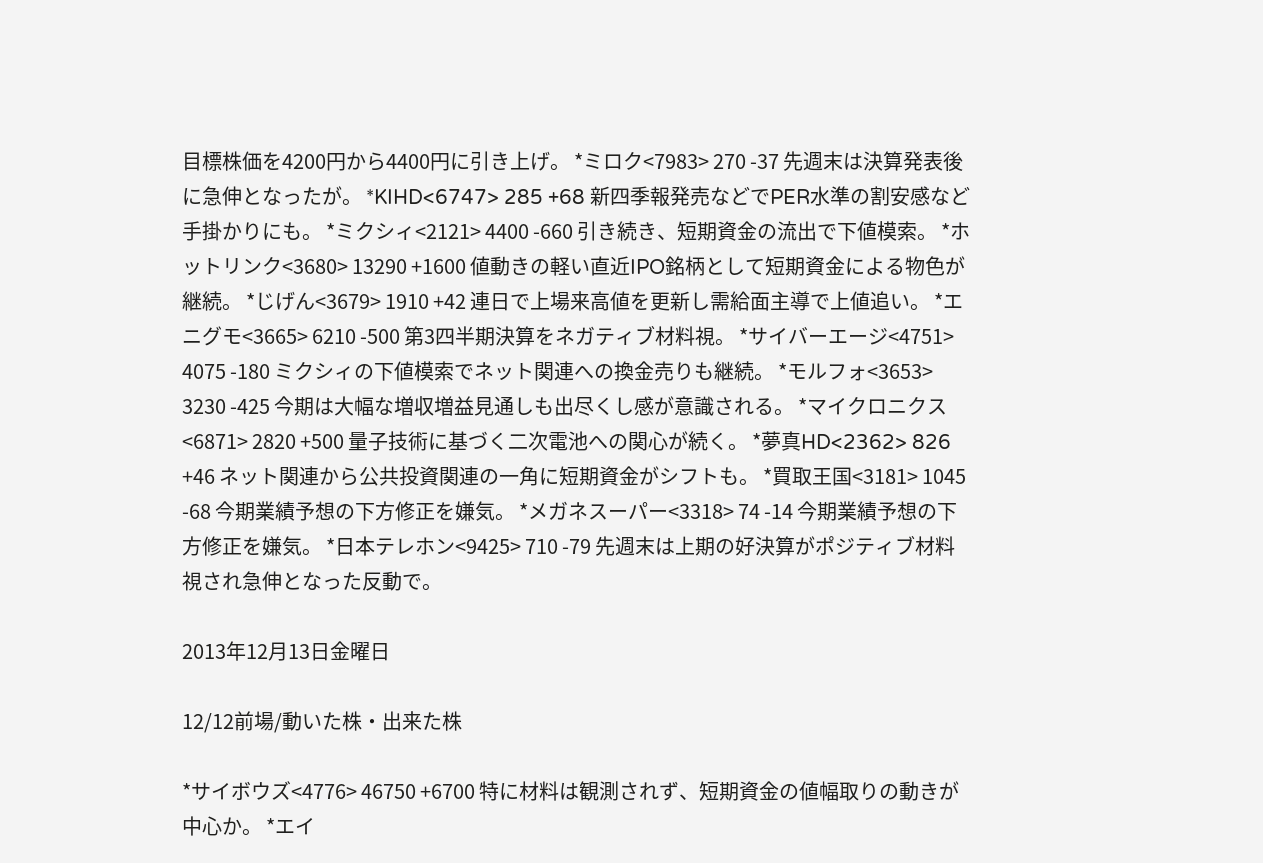目標株価を4200円から4400円に引き上げ。 *ミロク<7983> 270 -37 先週末は決算発表後に急伸となったが。 *KIHD<6747> 285 +68 新四季報発売などでPER水準の割安感など手掛かりにも。 *ミクシィ<2121> 4400 -660 引き続き、短期資金の流出で下値模索。 *ホットリンク<3680> 13290 +1600 値動きの軽い直近IPO銘柄として短期資金による物色が継続。 *じげん<3679> 1910 +42 連日で上場来高値を更新し需給面主導で上値追い。 *エニグモ<3665> 6210 -500 第3四半期決算をネガティブ材料視。 *サイバーエージ<4751> 4075 -180 ミクシィの下値模索でネット関連への換金売りも継続。 *モルフォ<3653> 3230 -425 今期は大幅な増収増益見通しも出尽くし感が意識される。 *マイクロニクス<6871> 2820 +500 量子技術に基づく二次電池への関心が続く。 *夢真HD<2362> 826 +46 ネット関連から公共投資関連の一角に短期資金がシフトも。 *買取王国<3181> 1045 -68 今期業績予想の下方修正を嫌気。 *メガネスーパー<3318> 74 -14 今期業績予想の下方修正を嫌気。 *日本テレホン<9425> 710 -79 先週末は上期の好決算がポジティブ材料視され急伸となった反動で。

2013年12月13日金曜日

12/12前場/動いた株・出来た株

*サイボウズ<4776> 46750 +6700 特に材料は観測されず、短期資金の値幅取りの動きが中心か。 *エイ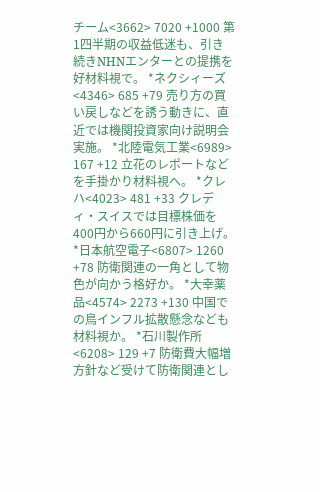チーム<3662> 7020 +1000 第1四半期の収益低迷も、引き続きNHNエンターとの提携を好材料視で。 *ネクシィーズ<4346> 685 +79 売り方の買い戻しなどを誘う動きに、直近では機関投資家向け説明会実施。 *北陸電気工業<6989> 167 +12 立花のレポートなどを手掛かり材料視へ。 *クレハ<4023> 481 +33 クレディ・スイスでは目標株価を400円から660円に引き上げ。 *日本航空電子<6807> 1260 +78 防衛関連の一角として物色が向かう格好か。 *大幸薬品<4574> 2273 +130 中国での鳥インフル拡散懸念なども材料視か。 *石川製作所<6208> 129 +7 防衛費大幅増方針など受けて防衛関連とし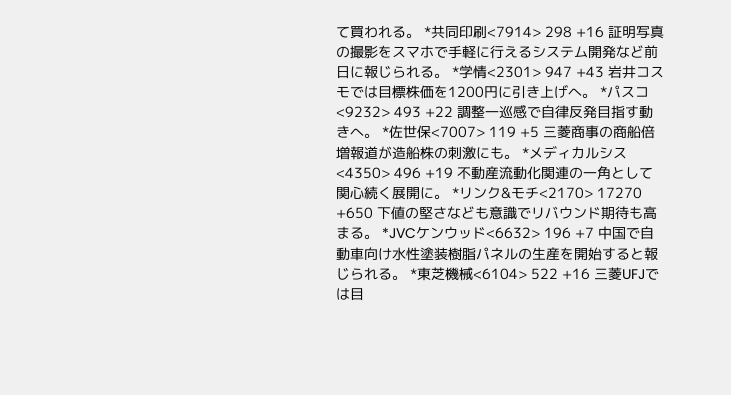て買われる。 *共同印刷<7914> 298 +16 証明写真の撮影をスマホで手軽に行えるシステム開発など前日に報じられる。 *学情<2301> 947 +43 岩井コスモでは目標株価を1200円に引き上げへ。 *パスコ<9232> 493 +22 調整一巡感で自律反発目指す動きへ。 *佐世保<7007> 119 +5 三菱商事の商船倍増報道が造船株の刺激にも。 *メディカルシス<4350> 496 +19 不動産流動化関連の一角として関心続く展開に。 *リンク&モチ<2170> 17270 +650 下値の堅さなども意識でリバウンド期待も高まる。 *JVCケンウッド<6632> 196 +7 中国で自動車向け水性塗装樹脂パネルの生産を開始すると報じられる。 *東芝機械<6104> 522 +16 三菱UFJでは目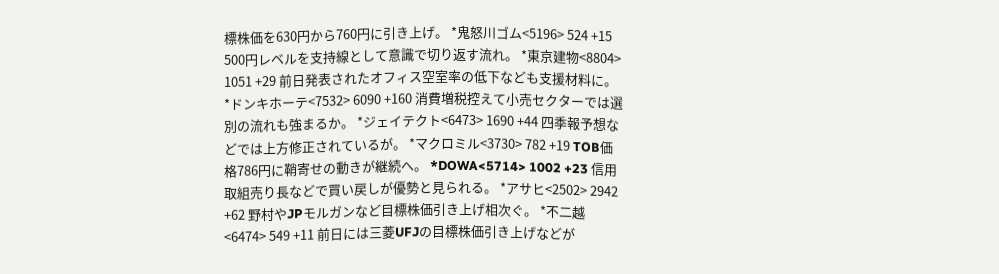標株価を630円から760円に引き上げ。 *鬼怒川ゴム<5196> 524 +15 500円レベルを支持線として意識で切り返す流れ。 *東京建物<8804> 1051 +29 前日発表されたオフィス空室率の低下なども支援材料に。 *ドンキホーテ<7532> 6090 +160 消費増税控えて小売セクターでは選別の流れも強まるか。 *ジェイテクト<6473> 1690 +44 四季報予想などでは上方修正されているが。 *マクロミル<3730> 782 +19 TOB価格786円に鞘寄せの動きが継続へ。 *DOWA<5714> 1002 +23 信用取組売り長などで買い戻しが優勢と見られる。 *アサヒ<2502> 2942 +62 野村やJPモルガンなど目標株価引き上げ相次ぐ。 *不二越<6474> 549 +11 前日には三菱UFJの目標株価引き上げなどが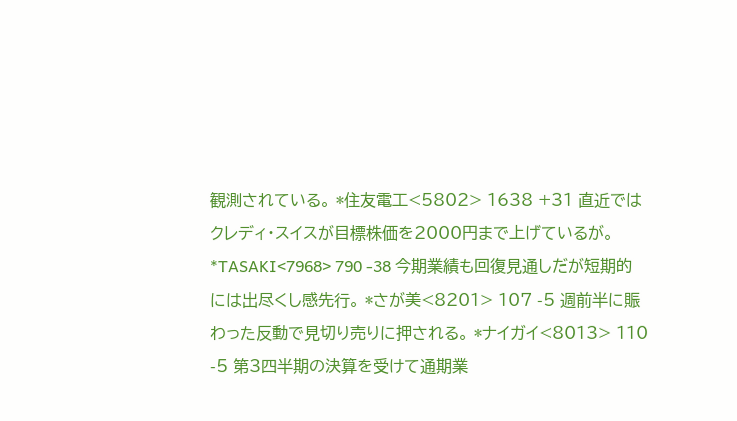観測されている。 *住友電工<5802> 1638 +31 直近ではクレディ・スイスが目標株価を2000円まで上げているが。 *TASAKI<7968> 790 -38 今期業績も回復見通しだが短期的には出尽くし感先行。 *さが美<8201> 107 -5 週前半に賑わった反動で見切り売りに押される。 *ナイガイ<8013> 110 -5 第3四半期の決算を受けて通期業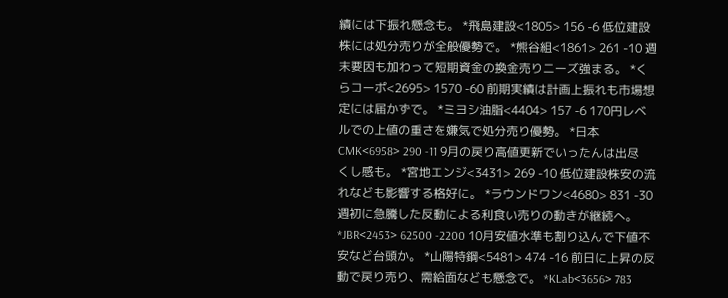績には下振れ懸念も。 *飛島建設<1805> 156 -6 低位建設株には処分売りが全般優勢で。 *熊谷組<1861> 261 -10 週末要因も加わって短期資金の換金売りニーズ強まる。 *くらコーポ<2695> 1570 -60 前期実績は計画上振れも市場想定には届かずで。 *ミヨシ油脂<4404> 157 -6 170円レベルでの上値の重さを嫌気で処分売り優勢。 *日本CMK<6958> 290 -11 9月の戻り高値更新でいったんは出尽くし感も。 *宮地エンジ<3431> 269 -10 低位建設株安の流れなども影響する格好に。 *ラウンドワン<4680> 831 -30 週初に急騰した反動による利食い売りの動きが継続へ。 *JBR<2453> 62500 -2200 10月安値水準も割り込んで下値不安など台頭か。 *山陽特鋼<5481> 474 -16 前日に上昇の反動で戻り売り、需給面なども懸念で。 *KLab<3656> 783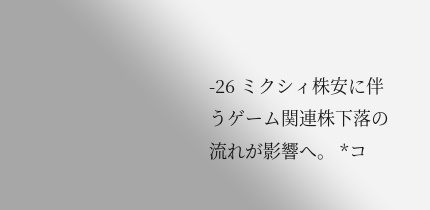-26 ミクシィ株安に伴うゲーム関連株下落の流れが影響へ。 *コ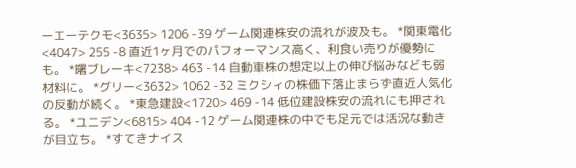ーエーテクモ<3635> 1206 -39 ゲーム関連株安の流れが波及も。 *関東電化<4047> 255 -8 直近1ヶ月でのパフォーマンス高く、利食い売りが優勢にも。 *曙ブレーキ<7238> 463 -14 自動車株の想定以上の伸び悩みなども弱材料に。 *グリー<3632> 1062 -32 ミクシィの株価下落止まらず直近人気化の反動が続く。 *東急建設<1720> 469 -14 低位建設株安の流れにも押される。 *ユニデン<6815> 404 -12 ゲーム関連株の中でも足元では活況な動きが目立ち。 *すてきナイス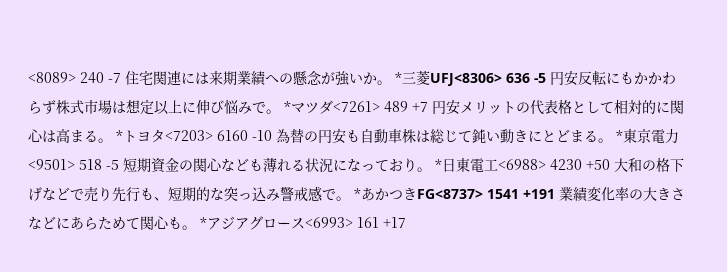<8089> 240 -7 住宅関連には来期業績への懸念が強いか。 *三菱UFJ<8306> 636 -5 円安反転にもかかわらず株式市場は想定以上に伸び悩みで。 *マツダ<7261> 489 +7 円安メリットの代表格として相対的に関心は高まる。 *トヨタ<7203> 6160 -10 為替の円安も自動車株は総じて鈍い動きにとどまる。 *東京電力<9501> 518 -5 短期資金の関心なども薄れる状況になっており。 *日東電工<6988> 4230 +50 大和の格下げなどで売り先行も、短期的な突っ込み警戒感で。 *あかつきFG<8737> 1541 +191 業績変化率の大きさなどにあらためて関心も。 *アジアグロース<6993> 161 +17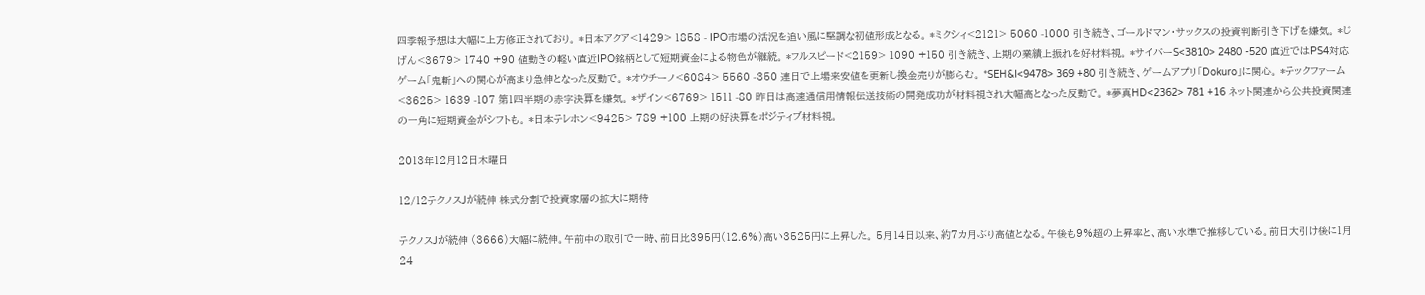四季報予想は大幅に上方修正されており。 *日本アクア<1429> 1858 - IPO市場の活況を追い風に堅調な初値形成となる。 *ミクシィ<2121> 5060 -1000 引き続き、ゴールドマン・サックスの投資判断引き下げを嫌気。 *じげん<3679> 1740 +90 値動きの軽い直近IPO銘柄として短期資金による物色が継続。 *フルスピード<2159> 1090 +150 引き続き、上期の業績上振れを好材料視。 *サイバーS<3810> 2480 -520 直近ではPS4対応ゲーム「鬼斬」への関心が高まり急伸となった反動で。 *オウチーノ<6084> 5560 -350 連日で上場来安値を更新し換金売りが膨らむ。 *SEH&I<9478> 369 +80 引き続き、ゲームアプリ「Dokuro」に関心。 *テックファーム<3625> 1639 -107 第1四半期の赤字決算を嫌気。 *ザイン<6769> 1511 -80 昨日は高速通信用情報伝送技術の開発成功が材料視され大幅高となった反動で。 *夢真HD<2362> 781 +16 ネット関連から公共投資関連の一角に短期資金がシフトも。 *日本テレホン<9425> 789 +100 上期の好決算をポジティブ材料視。

2013年12月12日木曜日

12/12テクノスJが続伸 株式分割で投資家層の拡大に期待

テクノスJが続伸 (3666)大幅に続伸。午前中の取引で一時、前日比395円(12.6%)高い3525円に上昇した。 5月14日以来、約7カ月ぶり高値となる。午後も9%超の上昇率と、高い水準で推移している。前日大引け後に1月24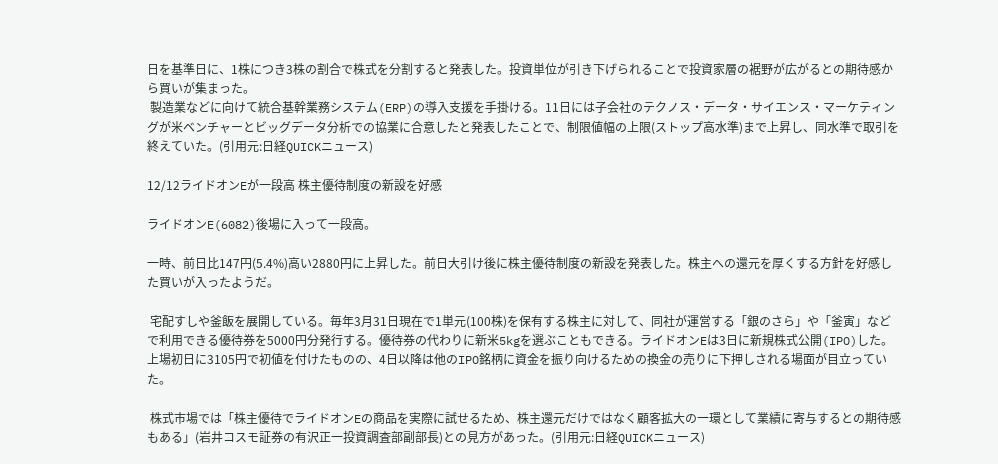日を基準日に、1株につき3株の割合で株式を分割すると発表した。投資単位が引き下げられることで投資家層の裾野が広がるとの期待感から買いが集まった。
 製造業などに向けて統合基幹業務システム(ERP)の導入支援を手掛ける。11日には子会社のテクノス・データ・サイエンス・マーケティングが米ベンチャーとビッグデータ分析での協業に合意したと発表したことで、制限値幅の上限(ストップ高水準)まで上昇し、同水準で取引を終えていた。(引用元:日経QUICKニュース)

12/12ライドオンEが一段高 株主優待制度の新設を好感

ライドオンE(6082)後場に入って一段高。

一時、前日比147円(5.4%)高い2880円に上昇した。前日大引け後に株主優待制度の新設を発表した。株主への還元を厚くする方針を好感した買いが入ったようだ。

 宅配すしや釜飯を展開している。毎年3月31日現在で1単元(100株)を保有する株主に対して、同社が運営する「銀のさら」や「釜寅」などで利用できる優待券を5000円分発行する。優待券の代わりに新米5kgを選ぶこともできる。ライドオンEは3日に新規株式公開(IPO)した。上場初日に3105円で初値を付けたものの、4日以降は他のIPO銘柄に資金を振り向けるための換金の売りに下押しされる場面が目立っていた。

 株式市場では「株主優待でライドオンEの商品を実際に試せるため、株主還元だけではなく顧客拡大の一環として業績に寄与するとの期待感もある」(岩井コスモ証券の有沢正一投資調査部副部長)との見方があった。(引用元:日経QUICKニュース)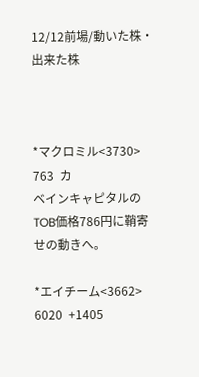12/12前場/動いた株・出来た株



*マクロミル<3730>  763  カ
ベインキャピタルのTOB価格786円に鞘寄せの動きへ。

*エイチーム<3662>  6020  +1405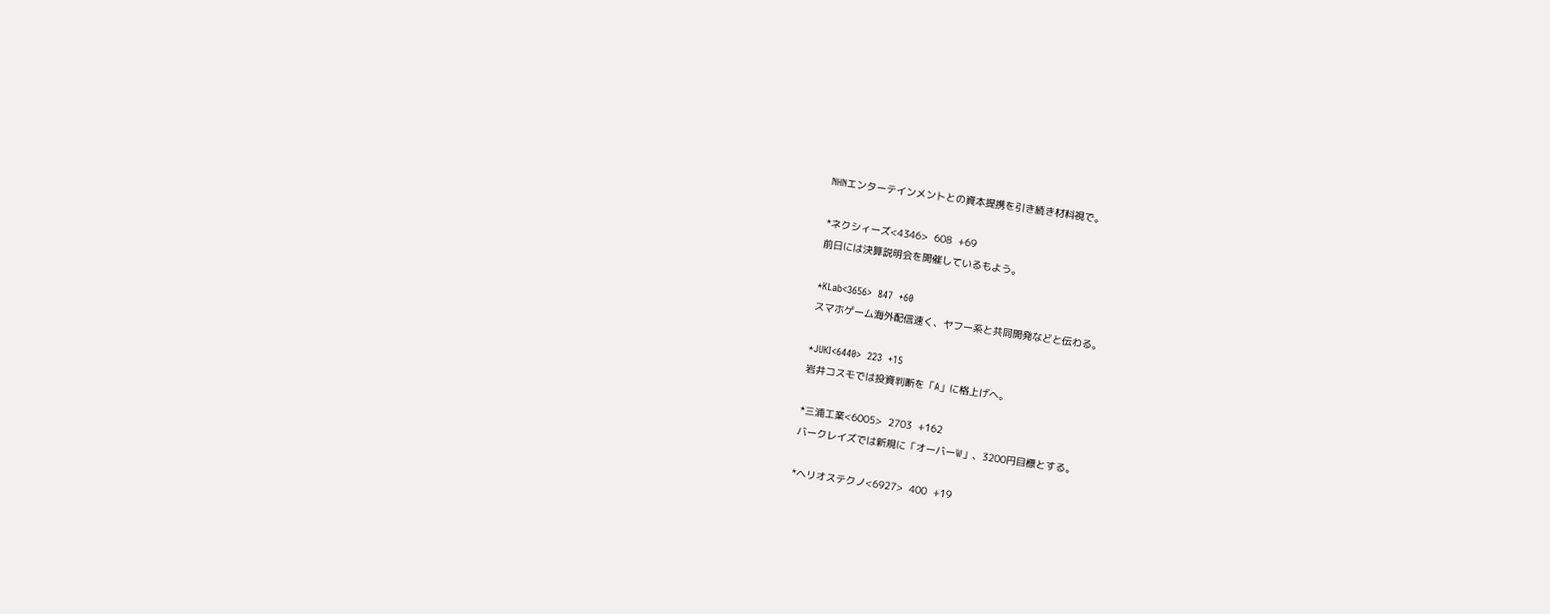NHNエンターテインメントとの資本提携を引き続き材料視で。

*ネクシィーズ<4346>  608  +69
前日には決算説明会を開催しているもよう。

*KLab<3656>  847  +60
スマホゲーム海外配信速く、ヤフー系と共同開発などと伝わる。

*JUKI<6440>  223  +15
岩井コスモでは投資判断を「A」に格上げへ。

*三浦工業<6005>  2703  +162
バークレイズでは新規に「オーバーW」、3200円目標とする。

*ヘリオステクノ<6927>  400  +19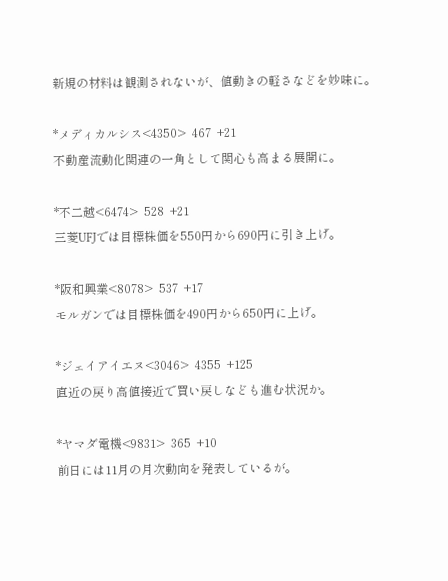新規の材料は観測されないが、値動きの軽さなどを妙味に。

*メディカルシス<4350>  467  +21
不動産流動化関連の一角として関心も高まる展開に。

*不二越<6474>  528  +21
三菱UFJでは目標株価を550円から690円に引き上げ。

*阪和興業<8078>  537  +17
モルガンでは目標株価を490円から650円に上げ。

*ジェイアイエヌ<3046>  4355  +125
直近の戻り高値接近で買い戻しなども進む状況か。

*ヤマダ電機<9831>  365  +10
前日には11月の月次動向を発表しているが。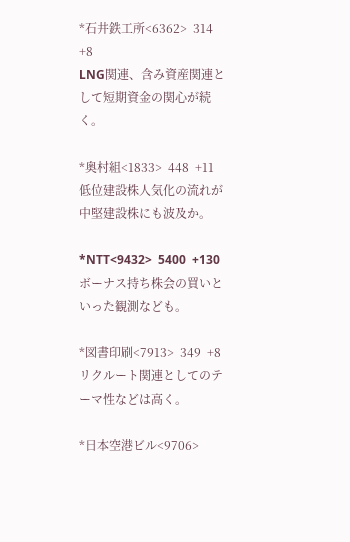*石井鉄工所<6362>  314  +8
LNG関連、含み資産関連として短期資金の関心が続く。

*奥村組<1833>  448  +11
低位建設株人気化の流れが中堅建設株にも波及か。

*NTT<9432>  5400  +130
ボーナス持ち株会の買いといった観測なども。

*図書印刷<7913>  349  +8
リクルート関連としてのテーマ性などは高く。

*日本空港ビル<9706>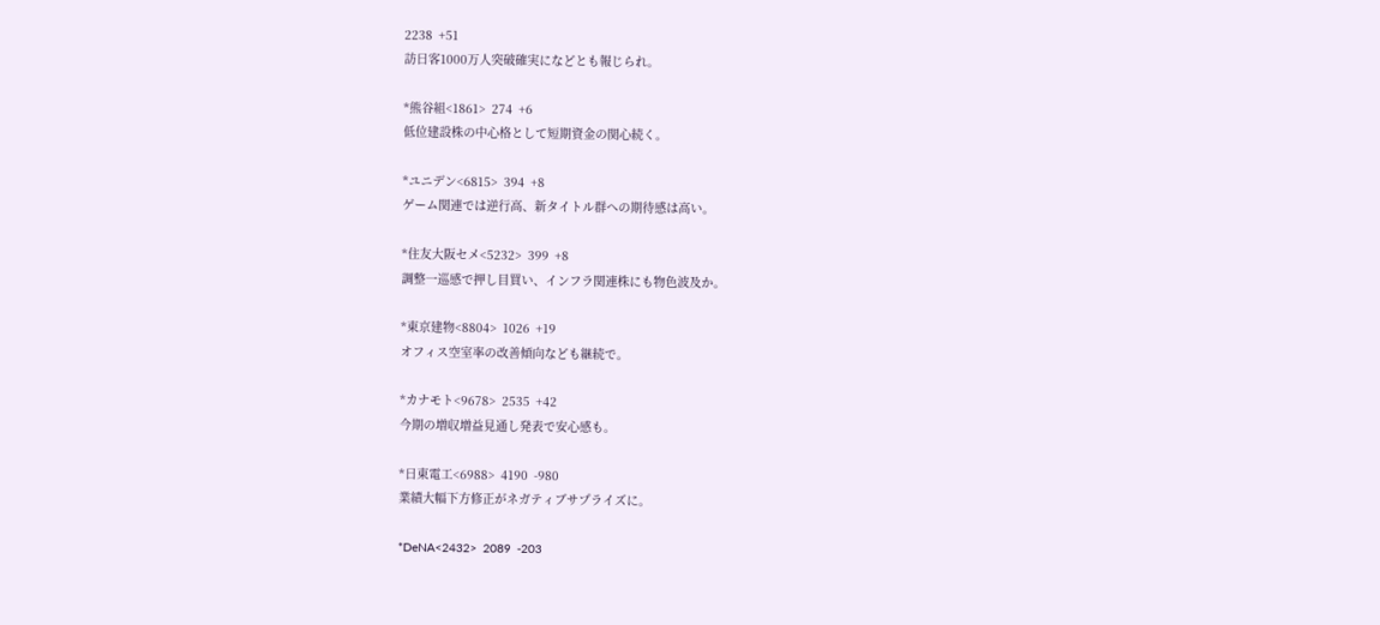2238  +51
訪日客1000万人突破確実になどとも報じられ。

*熊谷組<1861>  274  +6
低位建設株の中心格として短期資金の関心続く。

*ユニデン<6815>  394  +8
ゲーム関連では逆行高、新タイトル群への期待感は高い。

*住友大阪セメ<5232>  399  +8
調整一巡感で押し目買い、インフラ関連株にも物色波及か。

*東京建物<8804>  1026  +19
オフィス空室率の改善傾向なども継続で。

*カナモト<9678>  2535  +42
今期の増収増益見通し発表で安心感も。

*日東電工<6988>  4190  -980
業績大幅下方修正がネガティブサプライズに。

*DeNA<2432>  2089  -203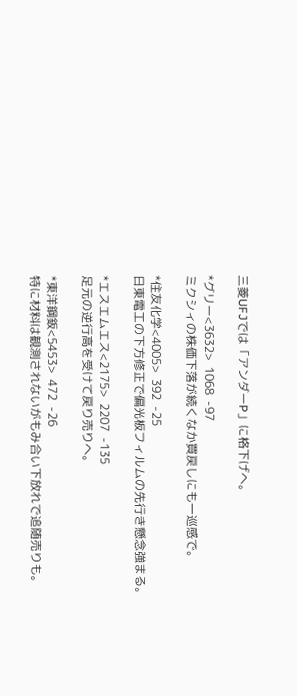三菱UFJでは「アンダーP」に格下げへ。

*グリー<3632>  1068  -97
ミクシィの株価下落が続くなか買戻しにも一巡感で。

*住友化学<4005>  392  -25
日東電工の下方修正で偏光板フィルムの先行き懸念強まる。

*エスエムエス<2175>  2207  -135
足元の逆行高を受けて戻り売りへ。

*東洋鋼鈑<5453>  472  -26
特に材料は観測されないがもみ合い下放れで追随売りも。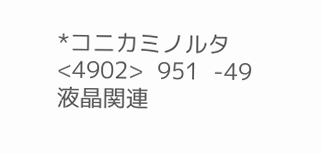*コニカミノルタ<4902>  951  -49
液晶関連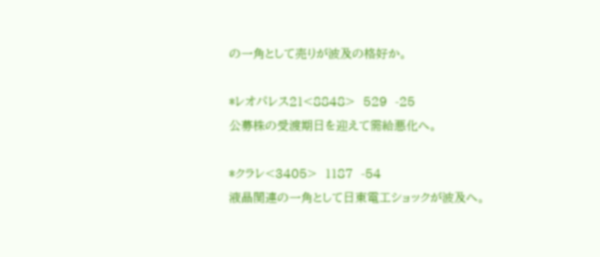の一角として売りが波及の格好か。

*レオパレス21<8848>  529  -25
公募株の受渡期日を迎えて需給悪化へ。

*クラレ<3405>  1187  -54
液晶関連の一角として日東電工ショックが波及へ。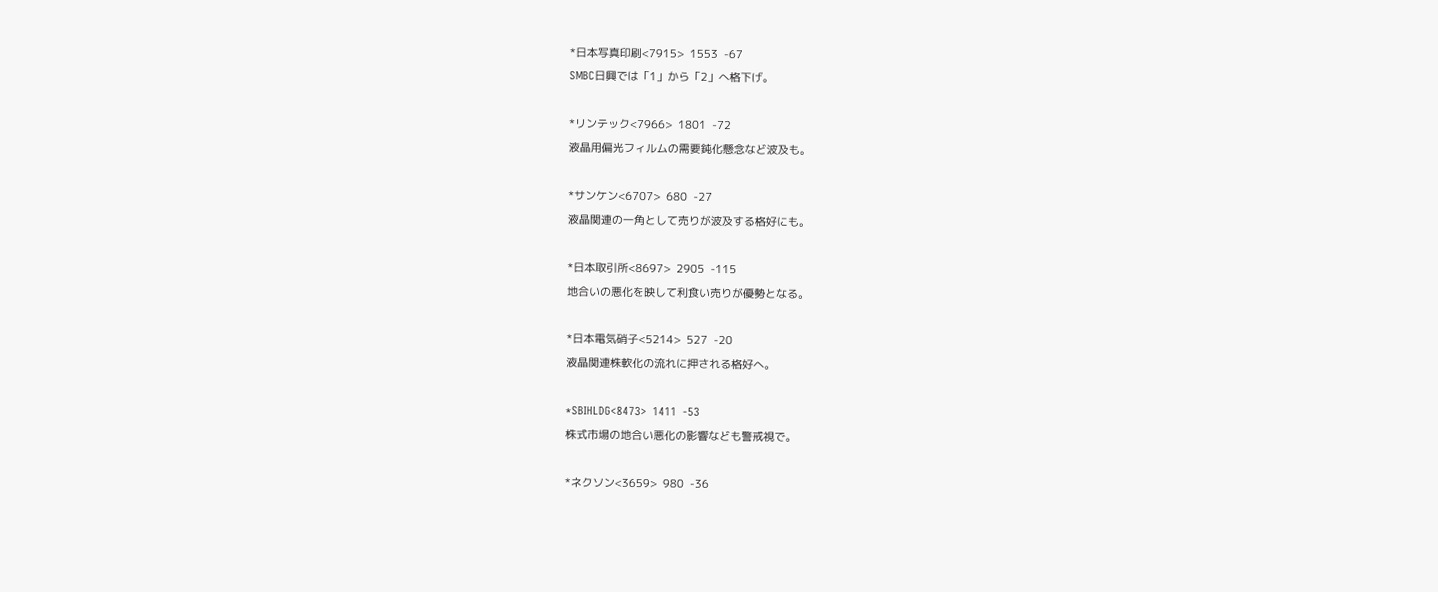*日本写真印刷<7915>  1553  -67
SMBC日興では「1」から「2」へ格下げ。

*リンテック<7966>  1801  -72
液晶用偏光フィルムの需要鈍化懸念など波及も。

*サンケン<6707>  680  -27
液晶関連の一角として売りが波及する格好にも。

*日本取引所<8697>  2905  -115
地合いの悪化を映して利食い売りが優勢となる。

*日本電気硝子<5214>  527  -20
液晶関連株軟化の流れに押される格好へ。

*SBIHLDG<8473>  1411  -53
株式市場の地合い悪化の影響なども警戒視で。

*ネクソン<3659>  980  -36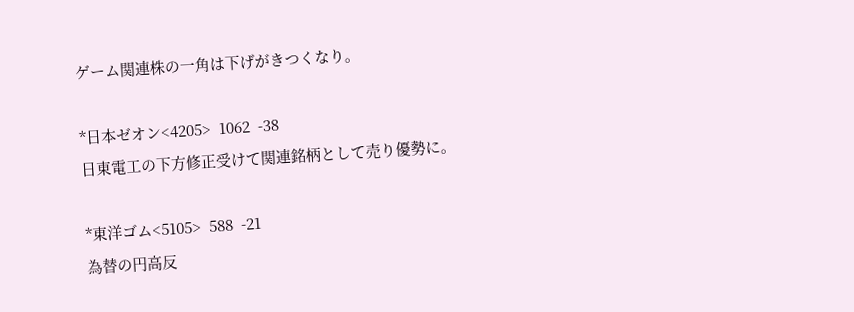ゲーム関連株の一角は下げがきつくなり。

*日本ゼオン<4205>  1062  -38
日東電工の下方修正受けて関連銘柄として売り優勢に。

*東洋ゴム<5105>  588  -21
為替の円高反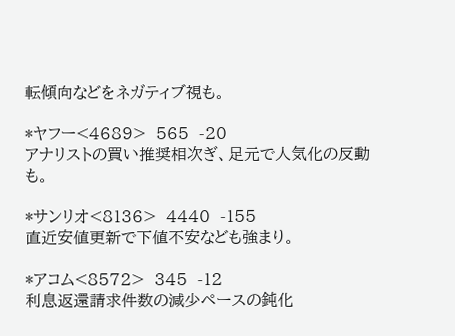転傾向などをネガティブ視も。

*ヤフー<4689>  565  -20
アナリストの買い推奨相次ぎ、足元で人気化の反動も。

*サンリオ<8136>  4440  -155
直近安値更新で下値不安なども強まり。

*アコム<8572>  345  -12
利息返還請求件数の減少ペースの鈍化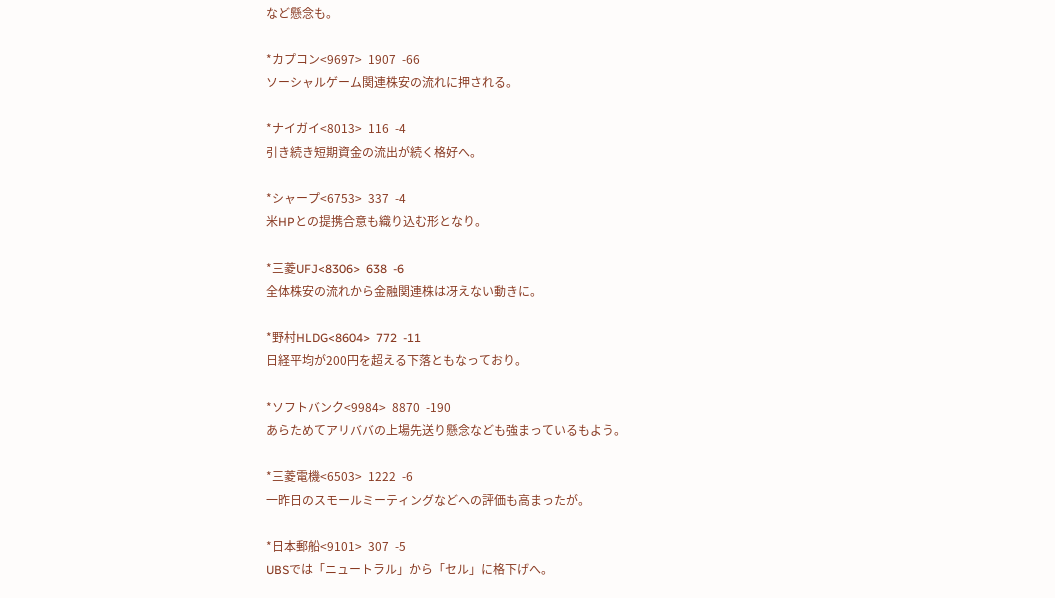など懸念も。

*カプコン<9697>  1907  -66
ソーシャルゲーム関連株安の流れに押される。

*ナイガイ<8013>  116  -4
引き続き短期資金の流出が続く格好へ。

*シャープ<6753>  337  -4
米HPとの提携合意も織り込む形となり。

*三菱UFJ<8306>  638  -6
全体株安の流れから金融関連株は冴えない動きに。

*野村HLDG<8604>  772  -11
日経平均が200円を超える下落ともなっており。

*ソフトバンク<9984>  8870  -190
あらためてアリババの上場先送り懸念なども強まっているもよう。

*三菱電機<6503>  1222  -6
一昨日のスモールミーティングなどへの評価も高まったが。

*日本郵船<9101>  307  -5
UBSでは「ニュートラル」から「セル」に格下げへ。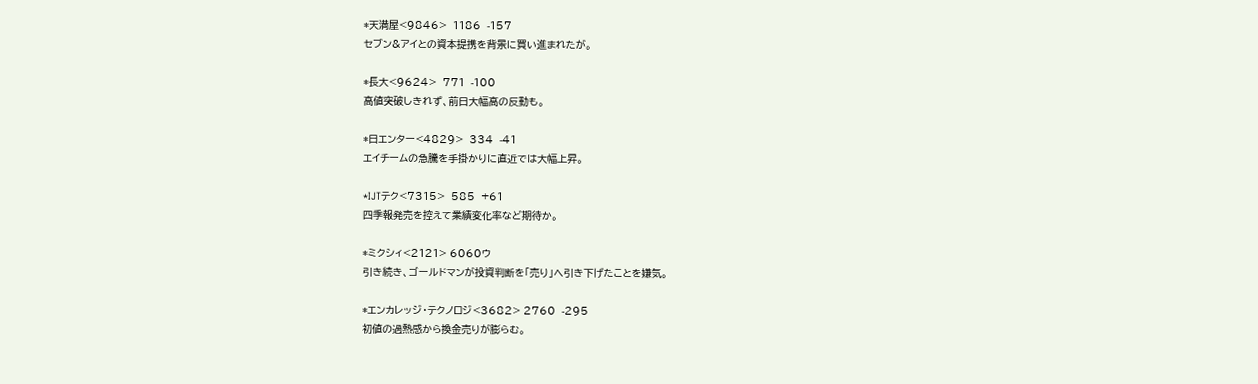*天満屋<9846>  1186  -157
セブン&アイとの資本提携を背景に買い進まれたが。

*長大<9624>  771  -100
高値突破しきれず、前日大幅高の反動も。

*日エンター<4829>  334  -41
エイチームの急騰を手掛かりに直近では大幅上昇。

*IJTテク<7315>  585  +61
四季報発売を控えて業績変化率など期待か。

*ミクシィ<2121> 6060ウ
引き続き、ゴールドマンが投資判断を「売り」へ引き下げたことを嫌気。

*エンカレッジ・テクノロジ<3682> 2760  -295
初値の過熱感から換金売りが膨らむ。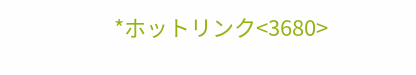*ホットリンク<3680>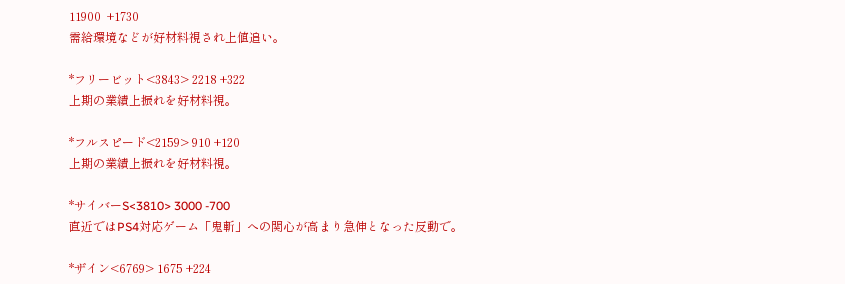11900  +1730
需給環境などが好材料視され上値追い。

*フリービット<3843> 2218 +322
上期の業績上振れを好材料視。

*フルスピード<2159> 910 +120
上期の業績上振れを好材料視。

*サイバーS<3810> 3000 -700
直近ではPS4対応ゲーム「鬼斬」への関心が高まり急伸となった反動で。

*ザイン<6769> 1675 +224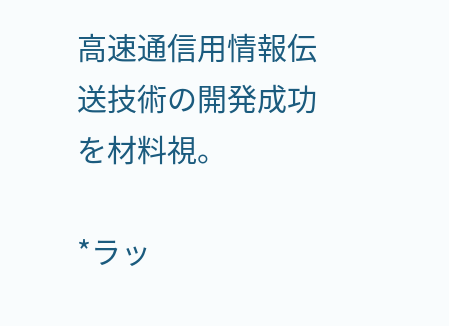高速通信用情報伝送技術の開発成功を材料視。

*ラッ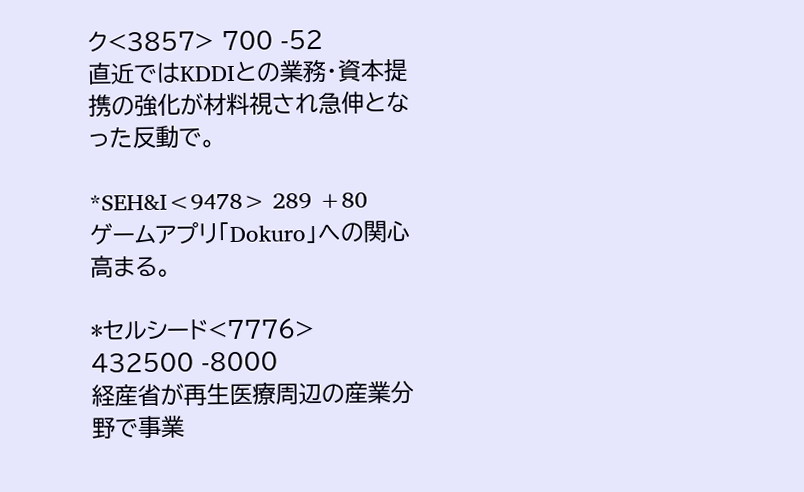ク<3857> 700 -52
直近ではKDDIとの業務・資本提携の強化が材料視され急伸となった反動で。

*SEH&I<9478> 289 +80
ゲームアプリ「Dokuro」への関心高まる。

*セルシード<7776> 432500 -8000
経産省が再生医療周辺の産業分野で事業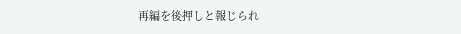再編を後押しと報じられ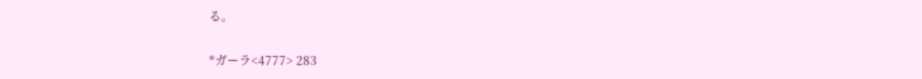る。

*ガーラ<4777> 283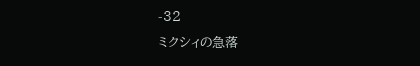-32
ミクシィの急落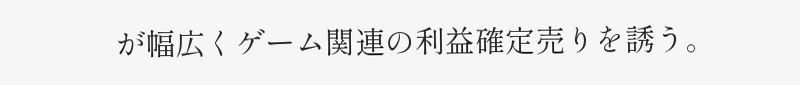が幅広くゲーム関連の利益確定売りを誘う。